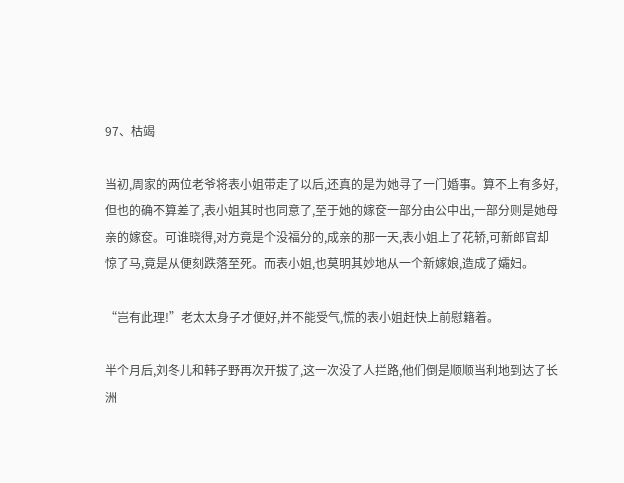97、枯竭

当初,周家的两位老爷将表小姐带走了以后,还真的是为她寻了一门婚事。算不上有多好,但也的确不算差了,表小姐其时也同意了,至于她的嫁奁一部分由公中出,一部分则是她母亲的嫁奁。可谁晓得,对方竟是个没福分的,成亲的那一天,表小姐上了花轿,可新郎官却惊了马,竟是从便刻跌落至死。而表小姐,也莫明其妙地从一个新嫁娘,造成了孀妇。

“岂有此理!”老太太身子才便好,并不能受气,慌的表小姐赶快上前慰籍着。

半个月后,刘冬儿和韩子野再次开拔了,这一次没了人拦路,他们倒是顺顺当利地到达了长洲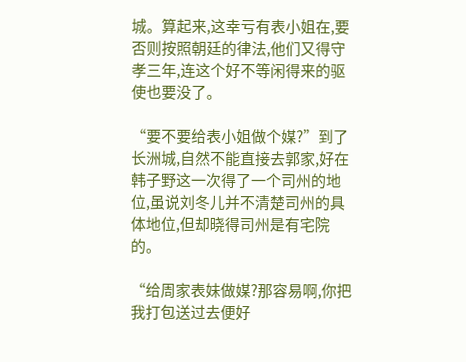城。算起来,这幸亏有表小姐在,要否则按照朝廷的律法,他们又得守孝三年,连这个好不等闲得来的驱使也要没了。

“要不要给表小姐做个媒?”到了长洲城,自然不能直接去郭家,好在韩子野这一次得了一个司州的地位,虽说刘冬儿并不清楚司州的具体地位,但却晓得司州是有宅院的。

“给周家表妹做媒?那容易啊,你把我打包送过去便好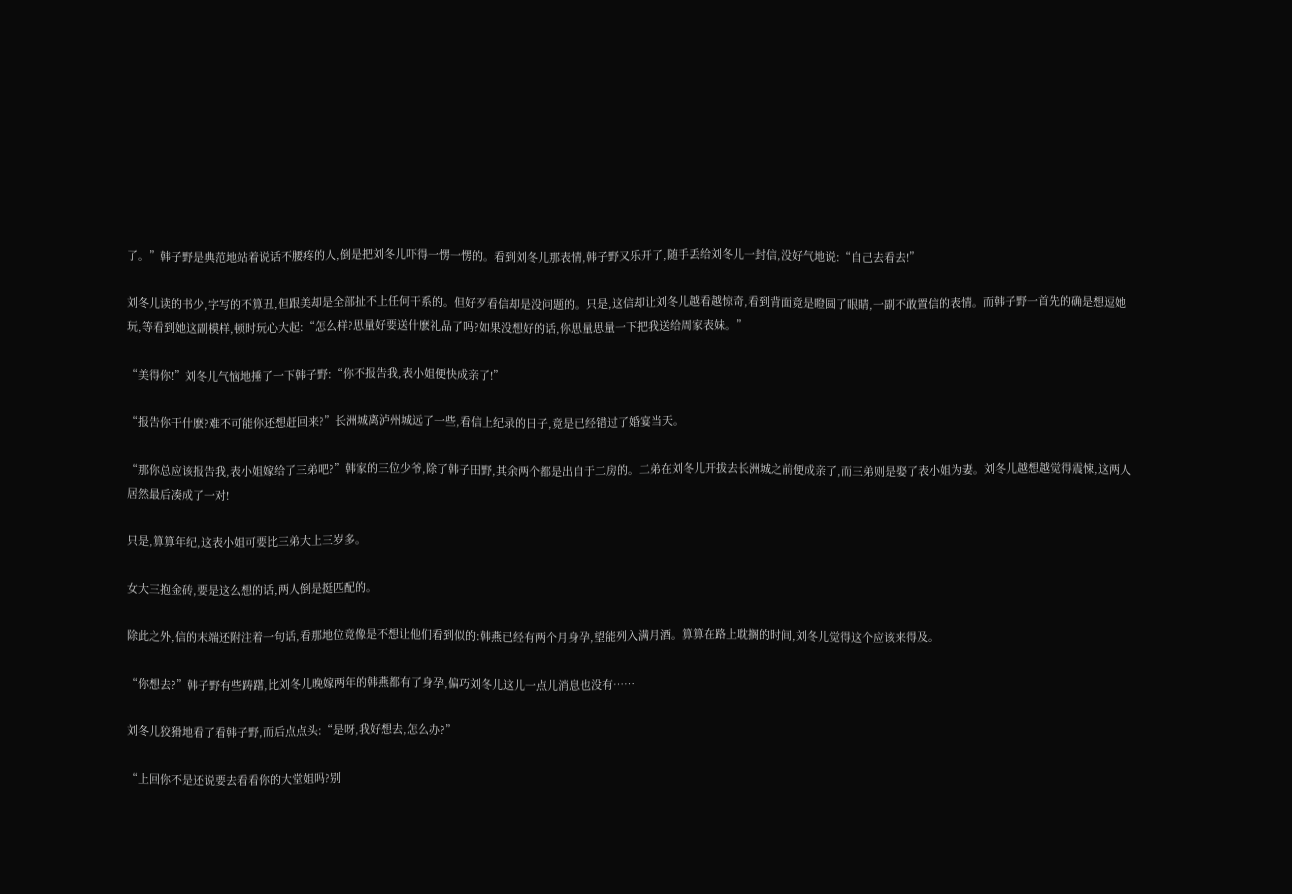了。”韩子野是典范地站着说话不腰疼的人,倒是把刘冬儿吓得一愣一愣的。看到刘冬儿那表情,韩子野又乐开了,随手丢给刘冬儿一封信,没好气地说:“自己去看去!”

刘冬儿读的书少,字写的不算丑,但跟美却是全部扯不上任何干系的。但好歹看信却是没问题的。只是,这信却让刘冬儿越看越惊奇,看到背面竟是瞪圆了眼睛,一副不敢置信的表情。而韩子野一首先的确是想逗她玩,等看到她这副模样,顿时玩心大起:“怎么样?思量好要送什麽礼品了吗?如果没想好的话,你思量思量一下把我送给周家表妹。”

“美得你!”刘冬儿气恼地捶了一下韩子野:“你不报告我,表小姐便快成亲了!”

“报告你干什麽?难不可能你还想赶回来?”长洲城离泸州城远了一些,看信上纪录的日子,竟是已经错过了婚宴当天。

“那你总应该报告我,表小姐嫁给了三弟吧?”韩家的三位少爷,除了韩子田野,其余两个都是出自于二房的。二弟在刘冬儿开拔去长洲城之前便成亲了,而三弟则是娶了表小姐为妻。刘冬儿越想越觉得震悚,这两人居然最后凑成了一对!

只是,算算年纪,这表小姐可要比三弟大上三岁多。

女大三抱金砖,要是这么想的话,两人倒是挺匹配的。

除此之外,信的末端还附注着一句话,看那地位竟像是不想让他们看到似的:韩燕已经有两个月身孕,望能列入满月酒。算算在路上耽搁的时间,刘冬儿觉得这个应该来得及。

“你想去?”韩子野有些踌躇,比刘冬儿晚嫁两年的韩燕都有了身孕,偏巧刘冬儿这儿一点儿消息也没有……

刘冬儿狡猾地看了看韩子野,而后点点头:“是呀,我好想去,怎么办?”

“上回你不是还说要去看看你的大堂姐吗?别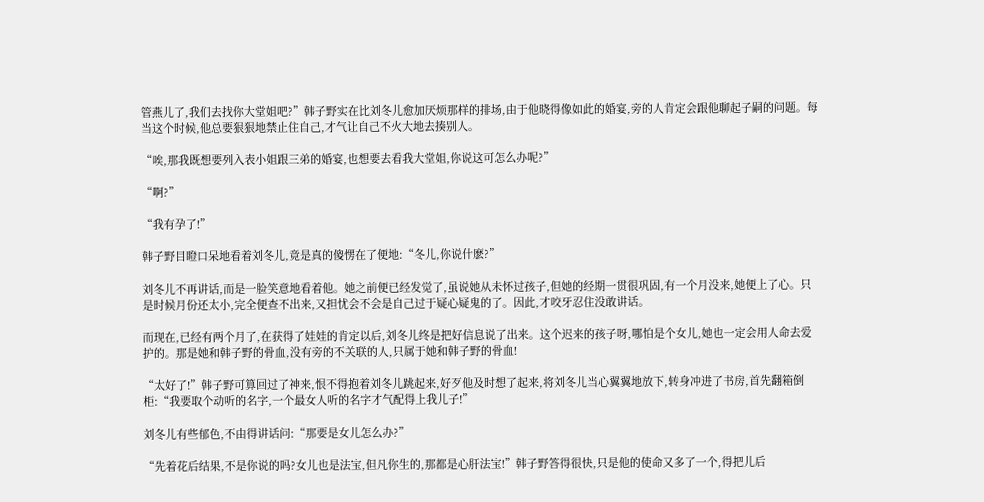管燕儿了,我们去找你大堂姐吧?”韩子野实在比刘冬儿愈加厌烦那样的排场,由于他晓得像如此的婚宴,旁的人肯定会跟他聊起子嗣的问题。每当这个时候,他总要狠狠地禁止住自己,才气让自己不火大地去揍别人。

“唉,那我既想要列入表小姐跟三弟的婚宴,也想要去看我大堂姐,你说这可怎么办呢?”

“啊?”

“我有孕了!”

韩子野目瞪口呆地看着刘冬儿,竟是真的傻愣在了便地:“冬儿,你说什麽?”

刘冬儿不再讲话,而是一脸笑意地看着他。她之前便已经发觉了,虽说她从未怀过孩子,但她的经期一贯很巩固,有一个月没来,她便上了心。只是时候月份还太小,完全便查不出来,又担忧会不会是自己过于疑心疑鬼的了。因此,才咬牙忍住没敢讲话。

而现在,已经有两个月了,在获得了娃娃的肯定以后,刘冬儿终是把好信息说了出来。这个迟来的孩子呀,哪怕是个女儿,她也一定会用人命去爱护的。那是她和韩子野的骨血,没有旁的不关联的人,只属于她和韩子野的骨血!

“太好了!”韩子野可算回过了神来,恨不得抱着刘冬儿跳起来,好歹他及时想了起来,将刘冬儿当心翼翼地放下,转身冲进了书房,首先翻箱倒柜:“我要取个动听的名字,一个最女人听的名字才气配得上我儿子!”

刘冬儿有些郁色,不由得讲话问:“那要是女儿怎么办?”

“先着花后结果,不是你说的吗?女儿也是法宝,但凡你生的,那都是心肝法宝!”韩子野答得很快,只是他的使命又多了一个,得把儿后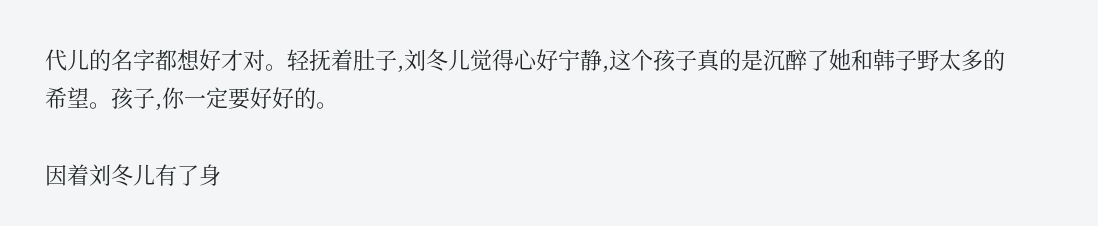代儿的名字都想好才对。轻抚着肚子,刘冬儿觉得心好宁静,这个孩子真的是沉醉了她和韩子野太多的希望。孩子,你一定要好好的。

因着刘冬儿有了身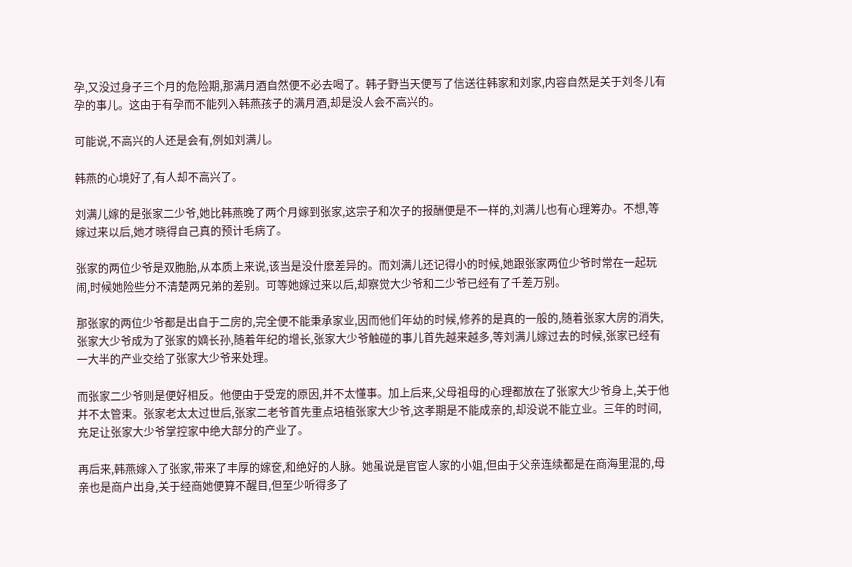孕,又没过身子三个月的危险期,那满月酒自然便不必去喝了。韩子野当天便写了信送往韩家和刘家,内容自然是关于刘冬儿有孕的事儿。这由于有孕而不能列入韩燕孩子的满月酒,却是没人会不高兴的。

可能说,不高兴的人还是会有,例如刘满儿。

韩燕的心境好了,有人却不高兴了。

刘满儿嫁的是张家二少爷,她比韩燕晚了两个月嫁到张家,这宗子和次子的报酬便是不一样的,刘满儿也有心理筹办。不想,等嫁过来以后,她才晓得自己真的预计毛病了。

张家的两位少爷是双胞胎,从本质上来说,该当是没什麽差异的。而刘满儿还记得小的时候,她跟张家两位少爷时常在一起玩闹,时候她险些分不清楚两兄弟的差别。可等她嫁过来以后,却察觉大少爷和二少爷已经有了千差万别。

那张家的两位少爷都是出自于二房的,完全便不能秉承家业,因而他们年幼的时候,修养的是真的一般的,随着张家大房的消失,张家大少爷成为了张家的嫡长孙,随着年纪的增长,张家大少爷触碰的事儿首先越来越多,等刘满儿嫁过去的时候,张家已经有一大半的产业交给了张家大少爷来处理。

而张家二少爷则是便好相反。他便由于受宠的原因,并不太懂事。加上后来,父母祖母的心理都放在了张家大少爷身上,关于他并不太管束。张家老太太过世后,张家二老爷首先重点培植张家大少爷,这孝期是不能成亲的,却没说不能立业。三年的时间,充足让张家大少爷掌控家中绝大部分的产业了。

再后来,韩燕嫁入了张家,带来了丰厚的嫁奁,和绝好的人脉。她虽说是官宦人家的小姐,但由于父亲连续都是在商海里混的,母亲也是商户出身,关于经商她便算不醒目,但至少听得多了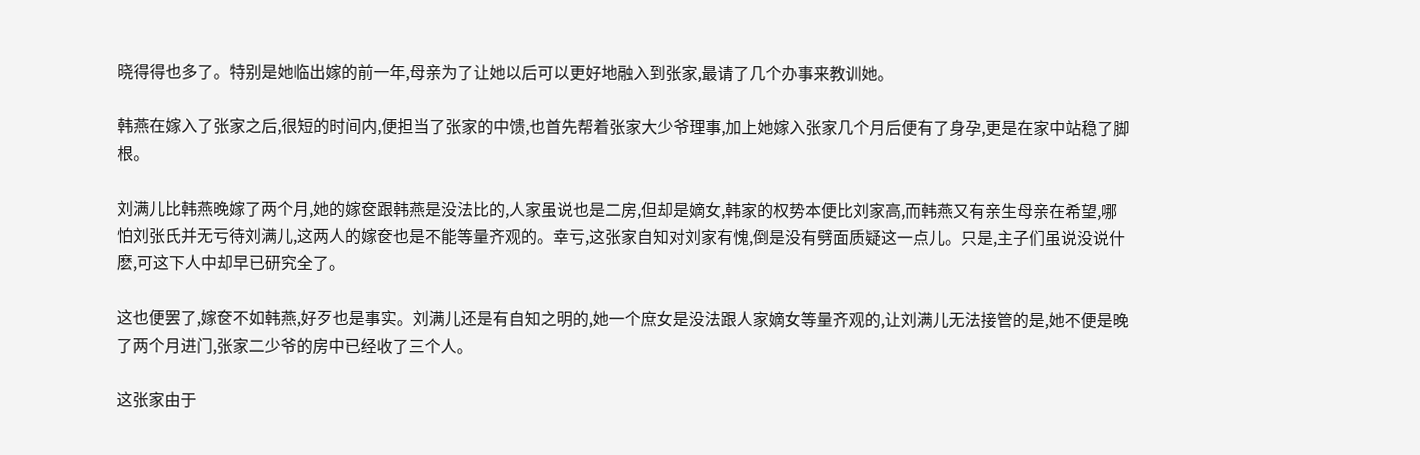晓得得也多了。特别是她临出嫁的前一年,母亲为了让她以后可以更好地融入到张家,最请了几个办事来教训她。

韩燕在嫁入了张家之后,很短的时间内,便担当了张家的中馈,也首先帮着张家大少爷理事,加上她嫁入张家几个月后便有了身孕,更是在家中站稳了脚根。

刘满儿比韩燕晚嫁了两个月,她的嫁奁跟韩燕是没法比的,人家虽说也是二房,但却是嫡女,韩家的权势本便比刘家高,而韩燕又有亲生母亲在希望,哪怕刘张氏并无亏待刘满儿,这两人的嫁奁也是不能等量齐观的。幸亏,这张家自知对刘家有愧,倒是没有劈面质疑这一点儿。只是,主子们虽说没说什麽,可这下人中却早已研究全了。

这也便罢了,嫁奁不如韩燕,好歹也是事实。刘满儿还是有自知之明的,她一个庶女是没法跟人家嫡女等量齐观的,让刘满儿无法接管的是,她不便是晚了两个月进门,张家二少爷的房中已经收了三个人。

这张家由于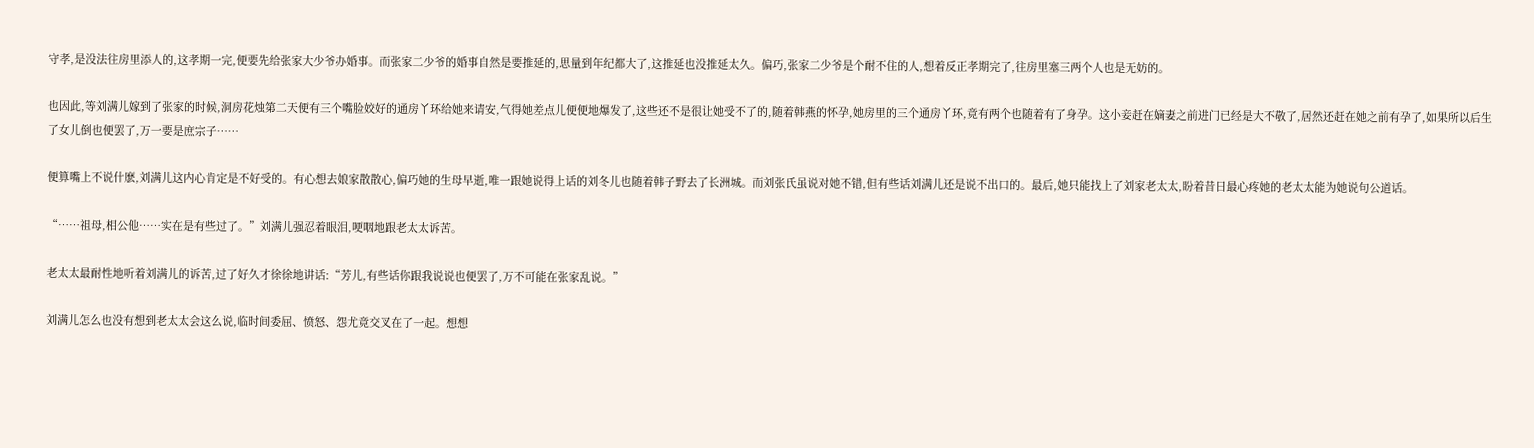守孝,是没法往房里添人的,这孝期一完,便要先给张家大少爷办婚事。而张家二少爷的婚事自然是要推延的,思量到年纪都大了,这推延也没推延太久。偏巧,张家二少爷是个耐不住的人,想着反正孝期完了,往房里塞三两个人也是无妨的。

也因此,等刘满儿嫁到了张家的时候,洞房花烛第二天便有三个嘴脸姣好的通房丫环给她来请安,气得她差点儿便便地爆发了,这些还不是很让她受不了的,随着韩燕的怀孕,她房里的三个通房丫环,竟有两个也随着有了身孕。这小妾赶在嫡妻之前进门已经是大不敬了,居然还赶在她之前有孕了,如果所以后生了女儿倒也便罢了,万一要是庶宗子……

便算嘴上不说什麽,刘满儿这内心肯定是不好受的。有心想去娘家散散心,偏巧她的生母早逝,唯一跟她说得上话的刘冬儿也随着韩子野去了长洲城。而刘张氏虽说对她不错,但有些话刘满儿还是说不出口的。最后,她只能找上了刘家老太太,盼着昔日最心疼她的老太太能为她说句公道话。

“……祖母,相公他……实在是有些过了。”刘满儿强忍着眼泪,哽咽地跟老太太诉苦。

老太太最耐性地听着刘满儿的诉苦,过了好久才徐徐地讲话:“芳儿,有些话你跟我说说也便罢了,万不可能在张家乱说。”

刘满儿怎么也没有想到老太太会这么说,临时间委屈、愤怒、怨尤竟交叉在了一起。想想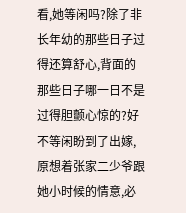看,她等闲吗?除了非长年幼的那些日子过得还算舒心,背面的那些日子哪一日不是过得胆颤心惊的?好不等闲盼到了出嫁,原想着张家二少爷跟她小时候的情意,必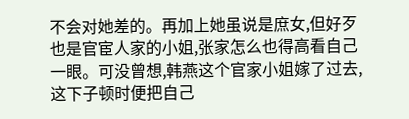不会对她差的。再加上她虽说是庶女,但好歹也是官宦人家的小姐,张家怎么也得高看自己一眼。可没曾想,韩燕这个官家小姐嫁了过去,这下子顿时便把自己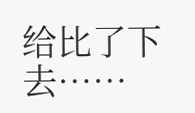给比了下去……